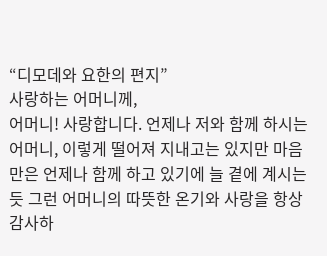“디모데와 요한의 편지”
사랑하는 어머니께,
어머니! 사랑합니다. 언제나 저와 함께 하시는 어머니, 이렇게 떨어져 지내고는 있지만 마음만은 언제나 함께 하고 있기에 늘 곁에 계시는 듯 그런 어머니의 따뜻한 온기와 사랑을 항상 감사하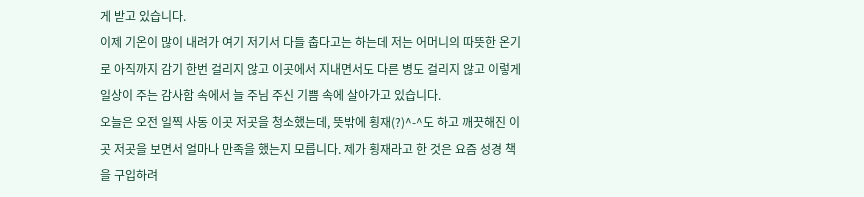게 받고 있습니다.
이제 기온이 많이 내려가 여기 저기서 다들 춥다고는 하는데 저는 어머니의 따뜻한 온기로 아직까지 감기 한번 걸리지 않고 이곳에서 지내면서도 다른 병도 걸리지 않고 이렇게 일상이 주는 감사함 속에서 늘 주님 주신 기쁨 속에 살아가고 있습니다.
오늘은 오전 일찍 사동 이곳 저곳을 청소했는데, 뜻밖에 횡재(?)^-^도 하고 깨끗해진 이곳 저곳을 보면서 얼마나 만족을 했는지 모릅니다. 제가 횡재라고 한 것은 요즘 성경 책을 구입하려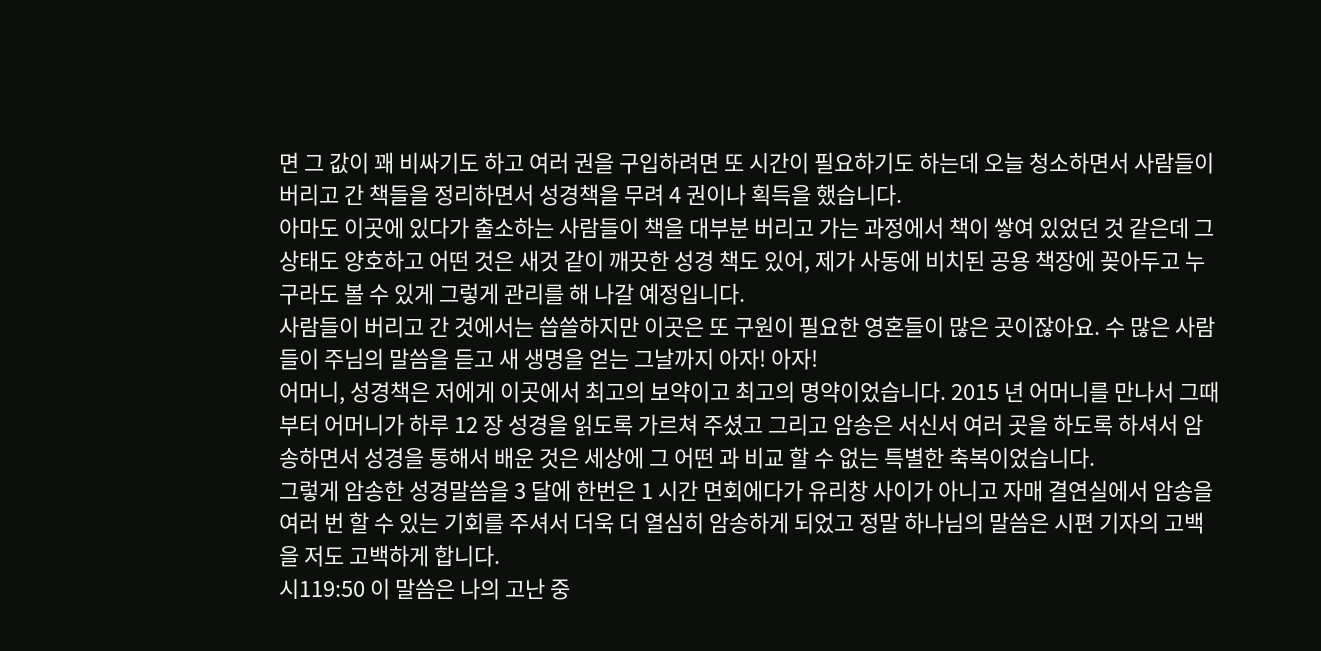면 그 값이 꽤 비싸기도 하고 여러 권을 구입하려면 또 시간이 필요하기도 하는데 오늘 청소하면서 사람들이 버리고 간 책들을 정리하면서 성경책을 무려 4 권이나 획득을 했습니다.
아마도 이곳에 있다가 출소하는 사람들이 책을 대부분 버리고 가는 과정에서 책이 쌓여 있었던 것 같은데 그 상태도 양호하고 어떤 것은 새것 같이 깨끗한 성경 책도 있어, 제가 사동에 비치된 공용 책장에 꽂아두고 누구라도 볼 수 있게 그렇게 관리를 해 나갈 예정입니다.
사람들이 버리고 간 것에서는 씁쓸하지만 이곳은 또 구원이 필요한 영혼들이 많은 곳이잖아요. 수 많은 사람들이 주님의 말씀을 듣고 새 생명을 얻는 그날까지 아자! 아자!
어머니, 성경책은 저에게 이곳에서 최고의 보약이고 최고의 명약이었습니다. 2015 년 어머니를 만나서 그때부터 어머니가 하루 12 장 성경을 읽도록 가르쳐 주셨고 그리고 암송은 서신서 여러 곳을 하도록 하셔서 암송하면서 성경을 통해서 배운 것은 세상에 그 어떤 과 비교 할 수 없는 특별한 축복이었습니다.
그렇게 암송한 성경말씀을 3 달에 한번은 1 시간 면회에다가 유리창 사이가 아니고 자매 결연실에서 암송을 여러 번 할 수 있는 기회를 주셔서 더욱 더 열심히 암송하게 되었고 정말 하나님의 말씀은 시편 기자의 고백을 저도 고백하게 합니다.
시119:50 이 말씀은 나의 고난 중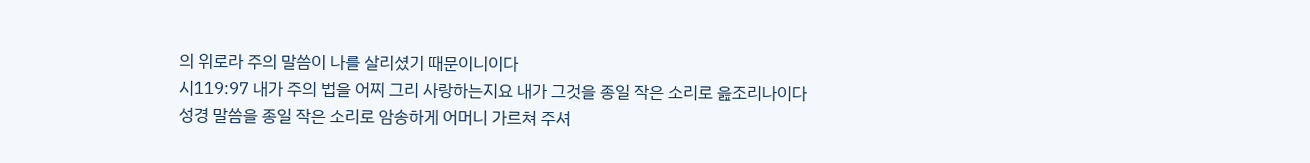의 위로라 주의 말씀이 나를 살리셨기 때문이니이다
시119:97 내가 주의 법을 어찌 그리 사랑하는지요 내가 그것을 종일 작은 소리로 읊조리나이다
성경 말씀을 종일 작은 소리로 암송하게 어머니 가르쳐 주셔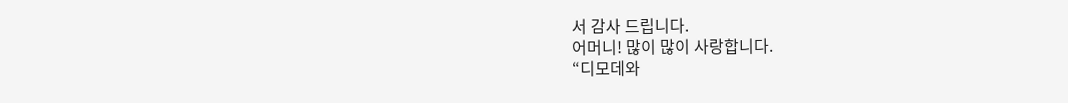서 감사 드립니다.
어머니! 많이 많이 사랑합니다.
“디모데와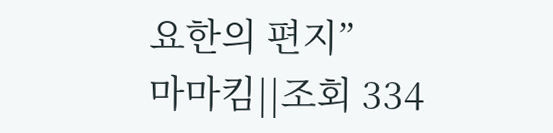요한의 편지”
마마킴||조회 334